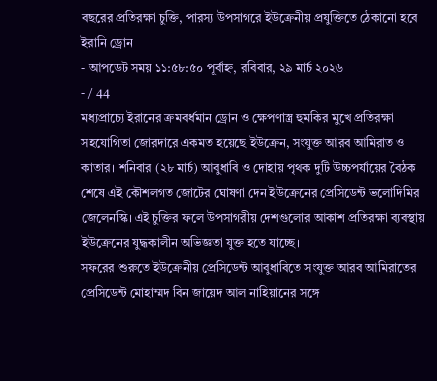বছরের প্রতিরক্ষা চুক্তি, পারস্য উপসাগরে ইউক্রেনীয় প্রযুক্তিতে ঠেকানো হবে ইরানি ড্রোন
- আপডেট সময় ১১:৫৮:৫০ পূর্বাহ্ন, রবিবার, ২৯ মার্চ ২০২৬
- / 44
মধ্যপ্রাচ্যে ইরানের ক্রমবর্ধমান ড্রোন ও ক্ষেপণাস্ত্র হুমকির মুখে প্রতিরক্ষা সহযোগিতা জোরদারে একমত হয়েছে ইউক্রেন, সংযুক্ত আরব আমিরাত ও কাতার। শনিবার (২৮ মার্চ) আবুধাবি ও দোহায় পৃথক দুটি উচ্চপর্যায়ের বৈঠক শেষে এই কৌশলগত জোটের ঘোষণা দেন ইউক্রেনের প্রেসিডেন্ট ভলোদিমির জেলেনস্কি। এই চুক্তির ফলে উপসাগরীয় দেশগুলোর আকাশ প্রতিরক্ষা ব্যবস্থায় ইউক্রেনের যুদ্ধকালীন অভিজ্ঞতা যুক্ত হতে যাচ্ছে।
সফরের শুরুতে ইউক্রেনীয় প্রেসিডেন্ট আবুধাবিতে সংযুক্ত আরব আমিরাতের প্রেসিডেন্ট মোহাম্মদ বিন জায়েদ আল নাহিয়ানের সঙ্গে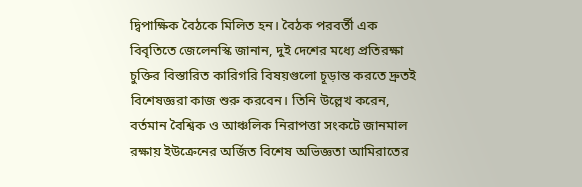দ্বিপাক্ষিক বৈঠকে মিলিত হন। বৈঠক পরবর্তী এক বিবৃতিতে জেলেনস্কি জানান, দুই দেশের মধ্যে প্রতিরক্ষা চুক্তির বিস্তারিত কারিগরি বিষয়গুলো চূড়ান্ত করতে দ্রুতই বিশেষজ্ঞরা কাজ শুরু করবেন। তিনি উল্লেখ করেন, বর্তমান বৈশ্বিক ও আঞ্চলিক নিরাপত্তা সংকটে জানমাল রক্ষায় ইউক্রেনের অর্জিত বিশেষ অভিজ্ঞতা আমিরাতের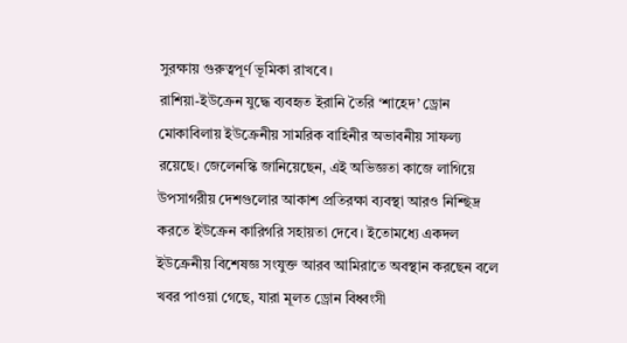সুরক্ষায় গুরুত্বপূর্ণ ভূমিকা রাখবে।
রাশিয়া-ইউক্রেন যুদ্ধে ব্যবহৃত ইরানি তৈরি ‘শাহেদ’ ড্রোন মোকাবিলায় ইউক্রেনীয় সামরিক বাহিনীর অভাবনীয় সাফল্য রয়েছে। জেলেনস্কি জানিয়েছেন, এই অভিজ্ঞতা কাজে লাগিয়ে উপসাগরীয় দেশগুলোর আকাশ প্রতিরক্ষা ব্যবস্থা আরও নিশ্ছিদ্র করতে ইউক্রেন কারিগরি সহায়তা দেবে। ইতোমধ্যে একদল ইউক্রেনীয় বিশেষজ্ঞ সংযুক্ত আরব আমিরাতে অবস্থান করছেন বলে খবর পাওয়া গেছে, যারা মূলত ড্রোন বিধ্বংসী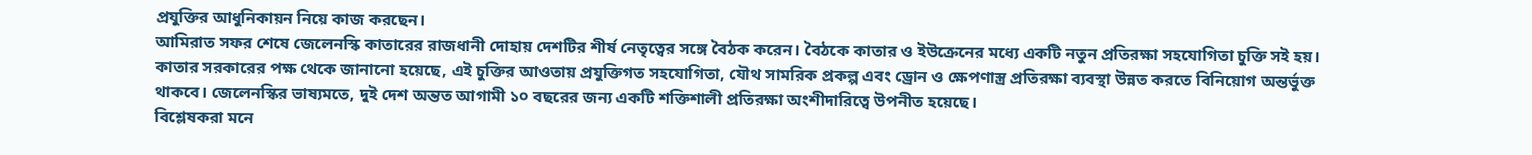প্রযুক্তির আধুনিকায়ন নিয়ে কাজ করছেন।
আমিরাত সফর শেষে জেলেনস্কি কাতারের রাজধানী দোহায় দেশটির শীর্ষ নেতৃত্বের সঙ্গে বৈঠক করেন। বৈঠকে কাতার ও ইউক্রেনের মধ্যে একটি নতুন প্রতিরক্ষা সহযোগিতা চুক্তি সই হয়। কাতার সরকারের পক্ষ থেকে জানানো হয়েছে, এই চুক্তির আওতায় প্রযুক্তিগত সহযোগিতা, যৌথ সামরিক প্রকল্প এবং ড্রোন ও ক্ষেপণাস্ত্র প্রতিরক্ষা ব্যবস্থা উন্নত করতে বিনিয়োগ অন্তর্ভুক্ত থাকবে। জেলেনস্কির ভাষ্যমতে, দুই দেশ অন্তত আগামী ১০ বছরের জন্য একটি শক্তিশালী প্রতিরক্ষা অংশীদারিত্বে উপনীত হয়েছে।
বিশ্লেষকরা মনে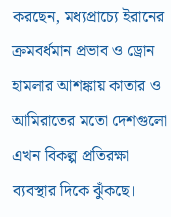করছেন, মধ্যপ্রাচ্যে ইরানের ক্রমবর্ধমান প্রভাব ও ড্রোন হামলার আশঙ্কায় কাতার ও আমিরাতের মতো দেশগুলো এখন বিকল্প প্রতিরক্ষা ব্যবস্থার দিকে ঝুঁকছে।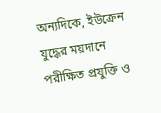অন্যদিকে, ইউক্রেন যুদ্ধের ময়দানে পরীক্ষিত প্রযুক্তি ও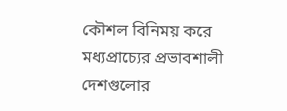কৌশল বিনিময় করে মধ্যপ্রাচ্যের প্রভাবশালী দেশগুলোর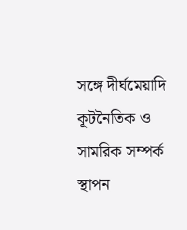সঙ্গে দীর্ঘমেয়াদি কূটনৈতিক ও সামরিক সম্পর্ক স্থাপন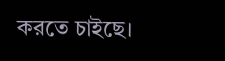করতে চাইছে।